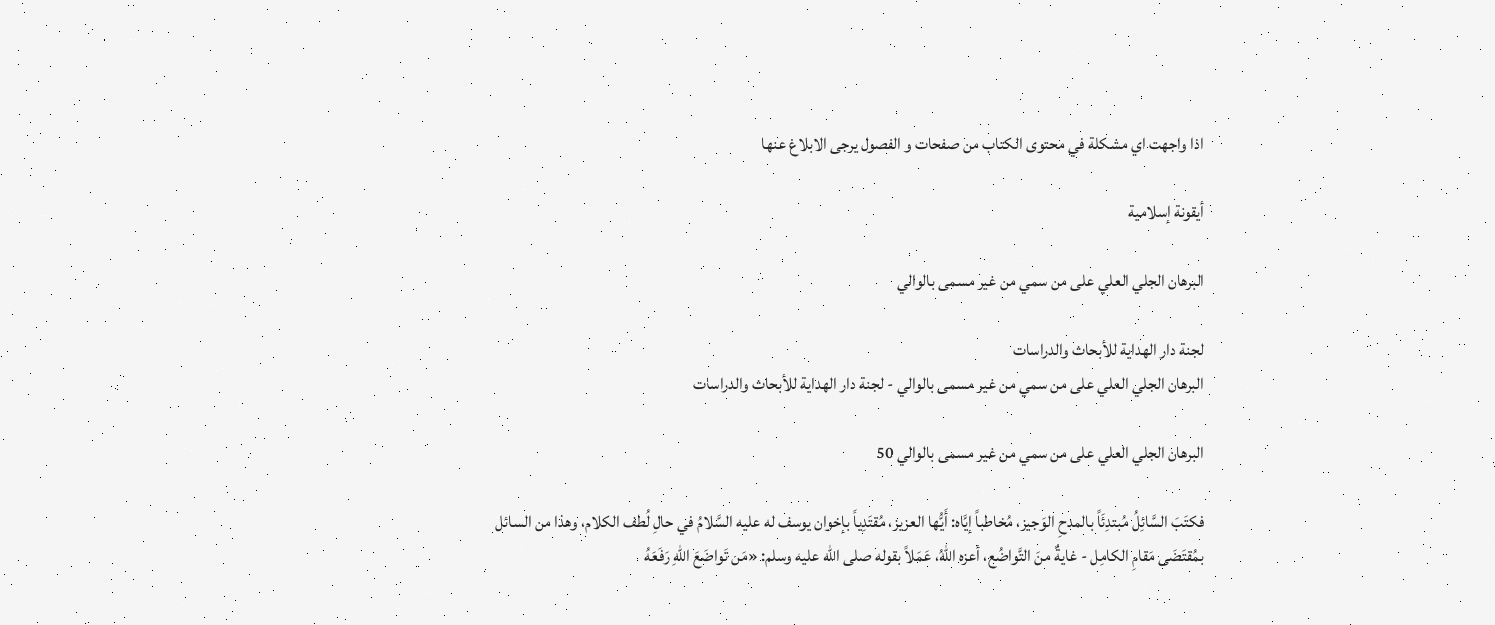اذا واجهت اي مشكلة في محتوى الكتاب من صفحات و الفصول يرجى الابلاغ عنها

أيقونة إسلامية

البرهان الجلي العلي على من سمي من غير مسمى بالوالي

لجنة دار الهداية للأبحاث والدراسات
البرهان الجلي العلي على من سمي من غير مسمى بالوالي - لجنة دار الهداية للأبحاث والدراسات

البرهان الجلي العلي على من سمي من غير مسمى بالوالي 50

فكتَبَ السَّائِلُ مُبتدِئَاً بالمدحِ الوَجيز، مُخاطباً إيَّاه: أَيُّها العزيز، مُقتَدِياً بإخوان يوسف له عليه السَّلامُ في حالِ لُطف الكلام، وهذا من السائل بمُقتَضَى مَقامِ الكامِل - غايةٌ منَ التَّواضُع، أعزه اللهُ، عَمَلاً بقوله صلى الله عليه وسلم: «مَن تَواضَعَ اللهِ رَفَعَهُ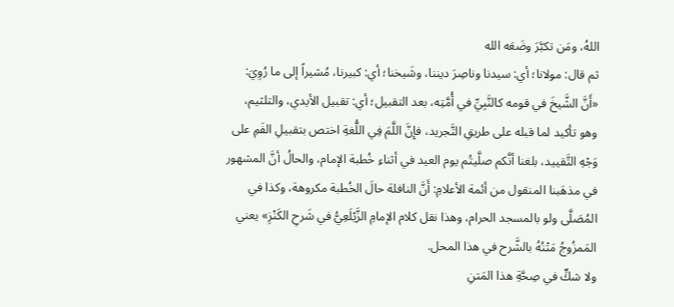اللهُ، ومَن تكبَّرَ وضَعَه الله
ثم قال: مولانا؛ أي: سيدنا وناصِرَ ديننا، وشَيخنا؛ أي: كبيرنا، مُشيراً إلى ما رُوِيَ: «أَنَّ الشَّيخَ في قومه كالنَّبِيِّ في أُمَّتِه، بعد التقبيل؛ أي: تقبيل الأيدي، والتلثيم، وهو تأكيد لما قبله على طريقِ التَّجريد، فإِنَّ اللَّمَ فِي اللُّغةِ اختص بتقبيلِ الفَمِ على وَجْهِ التَّقييد، بلغنا أنَّكم صلَّيتُم يوم العيد في أثناءِ خُطبة الإمام، والحالُ أنَّ المشهور في مذهَبنا المنقول من أئمة الأعلامِ: أَنَّ النافلة حالَ الخُطبة مكروهة، وكذا في المُصَلَّى ولو بالمسجد الحرام، وهذا نقل كلام الإمامِ الزَّيْلَعِيُّ في شَرحِ الكَنْزِ» يعني المَمزُوجُ مَتْنُهُ بالشَّرح في هذا المحل.
ولا شكٍّ في صِحَّةِ هذا المَتنِ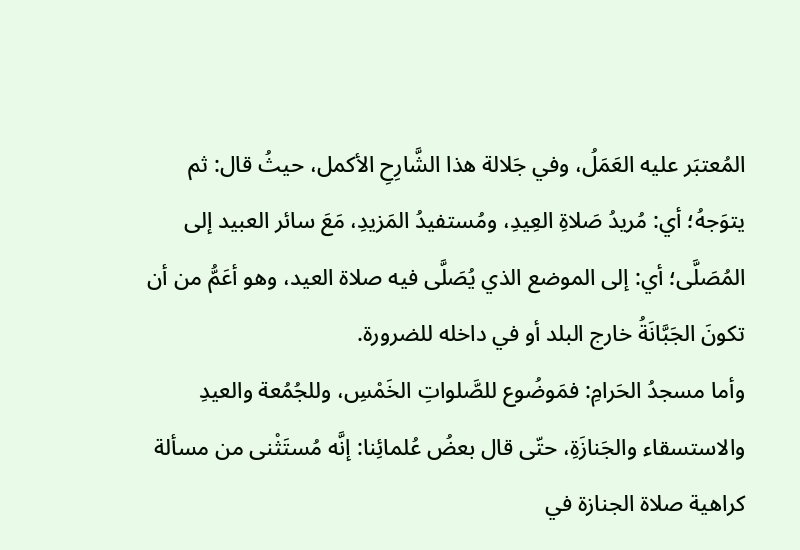المُعتبَر عليه العَمَلُ، وفي جَلالة هذا الشَّارِحِ الأكمل، حيثُ قال: ثم يتوَجهُ؛ أي: مُريدُ صَلاةِ العِيدِ، ومُستفيدُ المَزيدِ، مَعَ سائر العبيد إلى المُصَلَّى؛ أي: إلى الموضع الذي يُصَلَّى فيه صلاة العيد، وهو أعَمُّ من أن تكونَ الجَبَّانَةُ خارج البلد أو في داخله للضرورة.
وأما مسجدُ الحَرامِ: فمَوضُوع للصَّلواتِ الخَمْسِ، وللجُمُعة والعيدِ والاستسقاء والجَنازَةِ، حتّى قال بعضُ عُلمائِنا: إنَّه مُستَثْنى من مسألة كراهية صلاة الجنازة في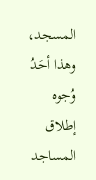المسجد، وهذا أحَدُ وُجوه إطلاق المساجد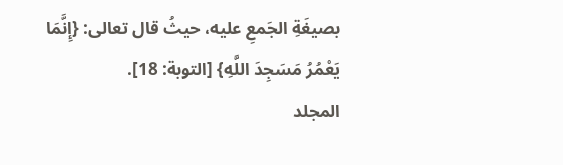بصيغَةِ الجَمعِ عليه، حيثُ قال تعالى: {إِنَّمَا يَعْمُرُ مَسَجِدَ اللَّهِ} [التوبة: 18].
المجلد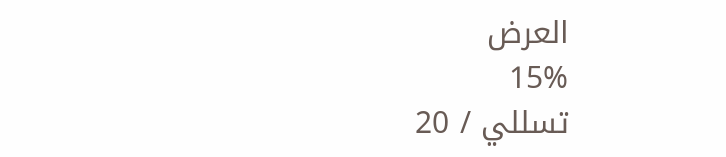العرض
15%
تسللي / 20